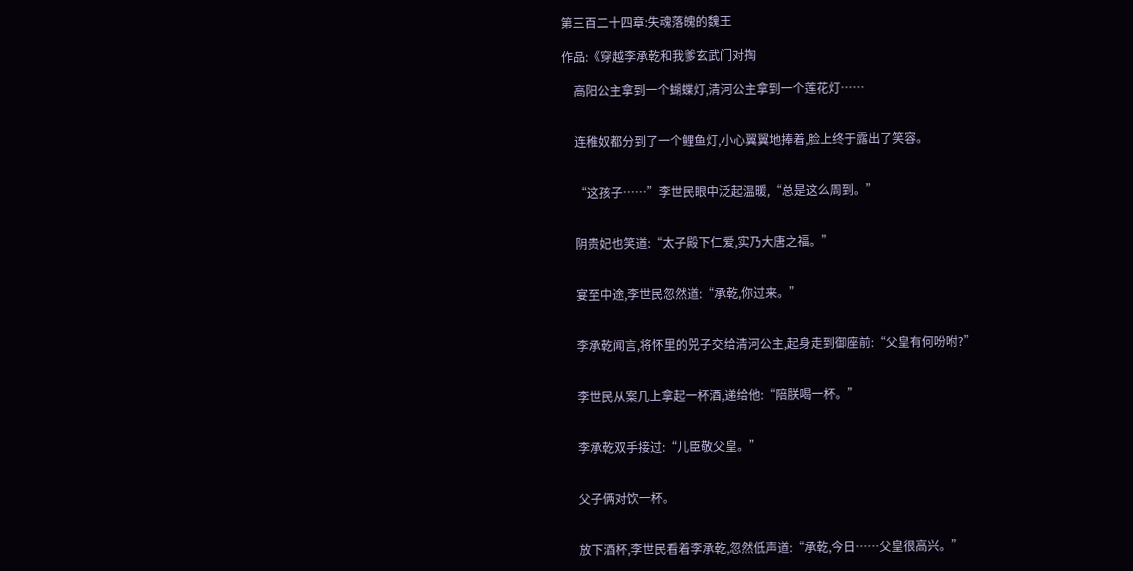第三百二十四章:失魂落魄的魏王

作品:《穿越李承乾和我爹玄武门对掏

    高阳公主拿到一个蝴蝶灯,清河公主拿到一个莲花灯……


    连稚奴都分到了一个鲤鱼灯,小心翼翼地捧着,脸上终于露出了笑容。


    “这孩子……”李世民眼中泛起温暖,“总是这么周到。”


    阴贵妃也笑道:“太子殿下仁爱,实乃大唐之福。”


    宴至中途,李世民忽然道:“承乾,你过来。”


    李承乾闻言,将怀里的兕子交给清河公主,起身走到御座前:“父皇有何吩咐?”


    李世民从案几上拿起一杯酒,递给他:“陪朕喝一杯。”


    李承乾双手接过:“儿臣敬父皇。”


    父子俩对饮一杯。


    放下酒杯,李世民看着李承乾,忽然低声道:“承乾,今日……父皇很高兴。”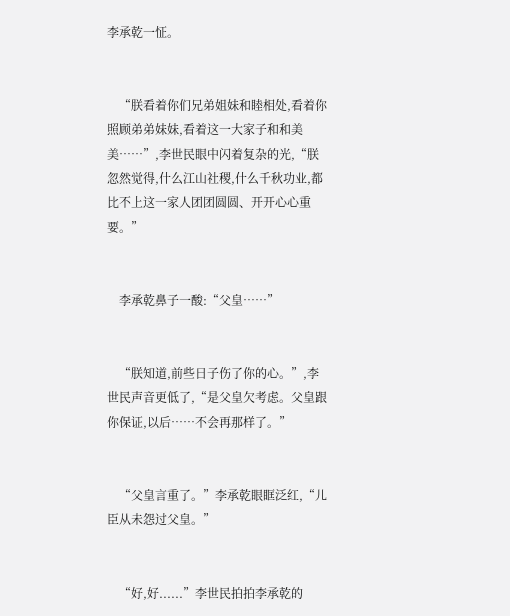李承乾一怔。


    “朕看着你们兄弟姐妹和睦相处,看着你照顾弟弟妹妹,看着这一大家子和和美美……”,李世民眼中闪着复杂的光,“朕忽然觉得,什么江山社稷,什么千秋功业,都比不上这一家人团团圆圆、开开心心重要。”


    李承乾鼻子一酸:“父皇……”


    “朕知道,前些日子伤了你的心。”,李世民声音更低了,“是父皇欠考虑。父皇跟你保证,以后……不会再那样了。”


    “父皇言重了。”李承乾眼眶泛红,“儿臣从未怨过父皇。”


    “好,好......”李世民拍拍李承乾的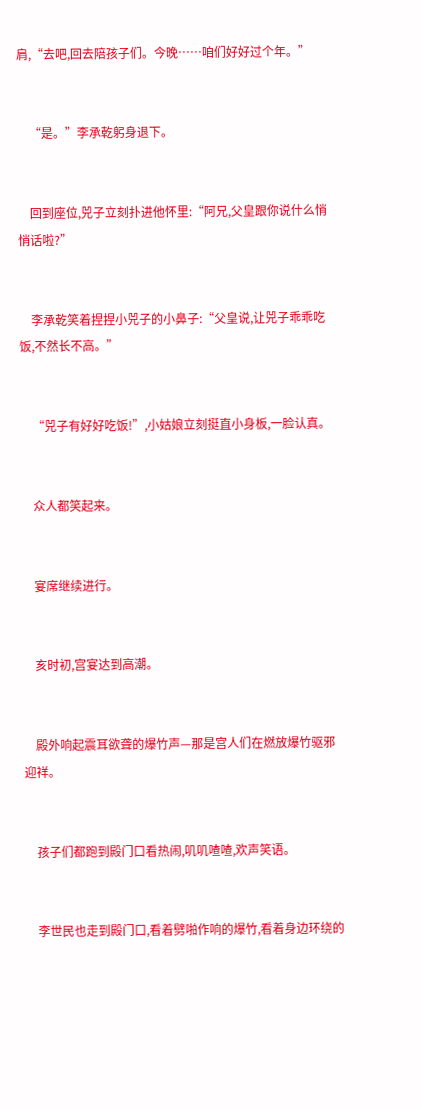肩,“去吧,回去陪孩子们。今晚……咱们好好过个年。”


    “是。”李承乾躬身退下。


    回到座位,兕子立刻扑进他怀里:“阿兄,父皇跟你说什么悄悄话啦?”


    李承乾笑着捏捏小兕子的小鼻子:“父皇说,让兕子乖乖吃饭,不然长不高。”


    “兕子有好好吃饭!”,小姑娘立刻挺直小身板,一脸认真。


    众人都笑起来。


    宴席继续进行。


    亥时初,宫宴达到高潮。


    殿外响起震耳欲聋的爆竹声—那是宫人们在燃放爆竹驱邪迎祥。


    孩子们都跑到殿门口看热闹,叽叽喳喳,欢声笑语。


    李世民也走到殿门口,看着劈啪作响的爆竹,看着身边环绕的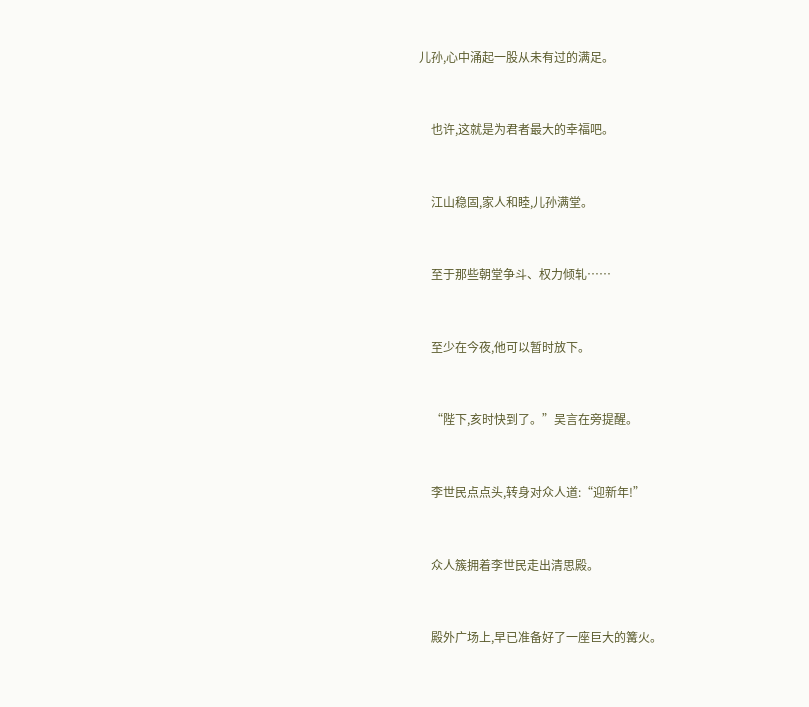儿孙,心中涌起一股从未有过的满足。


    也许,这就是为君者最大的幸福吧。


    江山稳固,家人和睦,儿孙满堂。


    至于那些朝堂争斗、权力倾轧……


    至少在今夜,他可以暂时放下。


    “陛下,亥时快到了。”吴言在旁提醒。


    李世民点点头,转身对众人道:“迎新年!”


    众人簇拥着李世民走出清思殿。


    殿外广场上,早已准备好了一座巨大的篝火。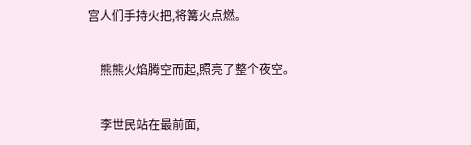宫人们手持火把,将篝火点燃。


    熊熊火焰腾空而起,照亮了整个夜空。


    李世民站在最前面,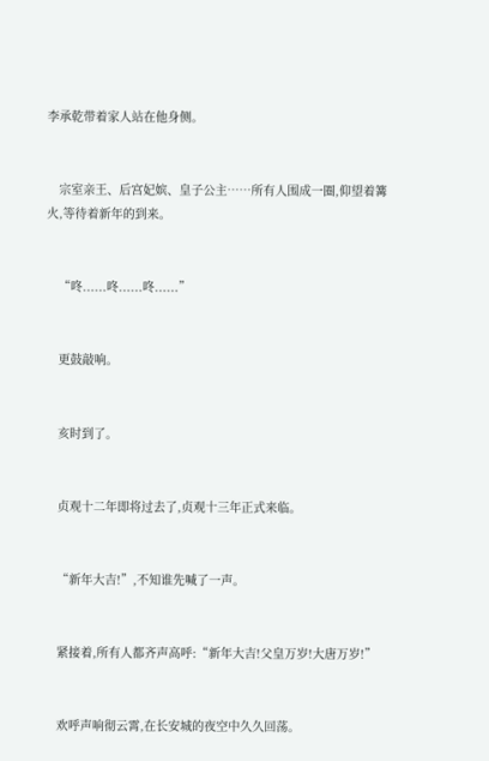李承乾带着家人站在他身侧。


    宗室亲王、后宫妃嫔、皇子公主……所有人围成一圈,仰望着篝火,等待着新年的到来。


    “咚......咚......咚......”


    更鼓敲响。


    亥时到了。


    贞观十二年即将过去了,贞观十三年正式来临。


    “新年大吉!”,不知谁先喊了一声。


    紧接着,所有人都齐声高呼:“新年大吉!父皇万岁!大唐万岁!”


    欢呼声响彻云霄,在长安城的夜空中久久回荡。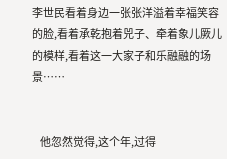李世民看着身边一张张洋溢着幸福笑容的脸,看着承乾抱着兕子、牵着象儿厥儿的模样,看着这一大家子和乐融融的场景……


    他忽然觉得,这个年,过得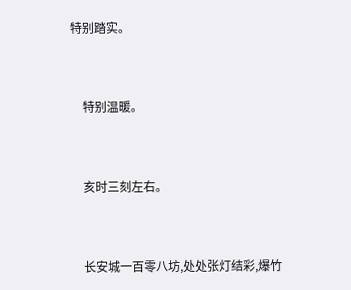特别踏实。


    特别温暖。


    亥时三刻左右。


    长安城一百零八坊,处处张灯结彩,爆竹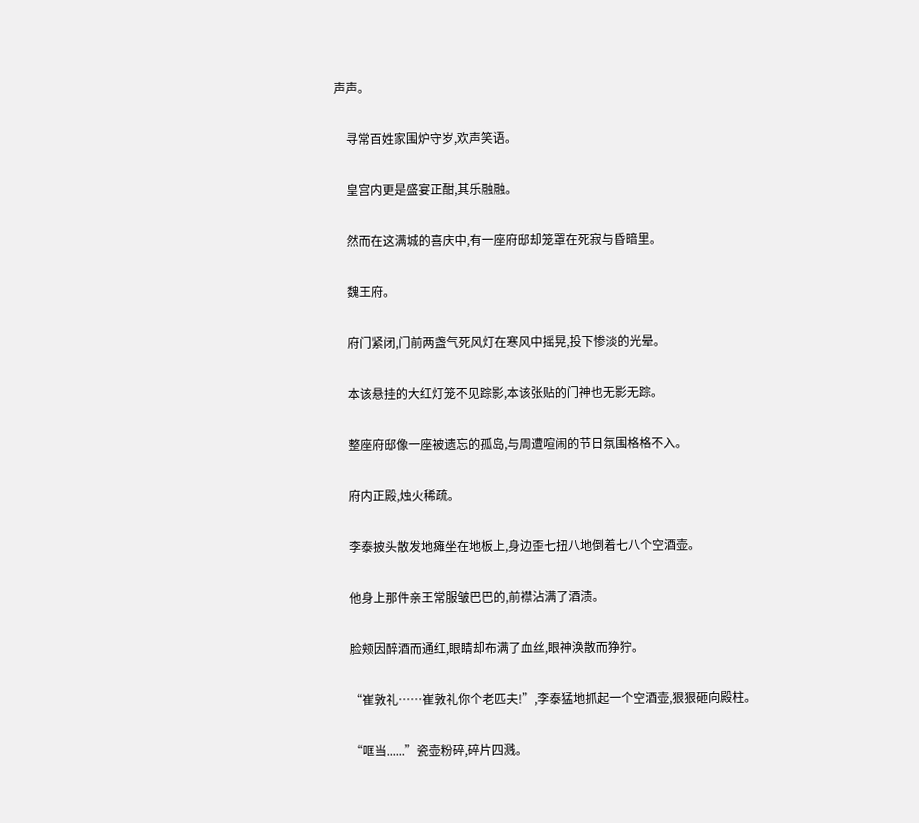声声。


    寻常百姓家围炉守岁,欢声笑语。


    皇宫内更是盛宴正酣,其乐融融。


    然而在这满城的喜庆中,有一座府邸却笼罩在死寂与昏暗里。


    魏王府。


    府门紧闭,门前两盏气死风灯在寒风中摇晃,投下惨淡的光晕。


    本该悬挂的大红灯笼不见踪影,本该张贴的门神也无影无踪。


    整座府邸像一座被遗忘的孤岛,与周遭喧闹的节日氛围格格不入。


    府内正殿,烛火稀疏。


    李泰披头散发地瘫坐在地板上,身边歪七扭八地倒着七八个空酒壶。


    他身上那件亲王常服皱巴巴的,前襟沾满了酒渍。


    脸颊因醉酒而通红,眼睛却布满了血丝,眼神涣散而狰狞。


    “崔敦礼……崔敦礼你个老匹夫!”,李泰猛地抓起一个空酒壶,狠狠砸向殿柱。


    “哐当......”瓷壶粉碎,碎片四溅。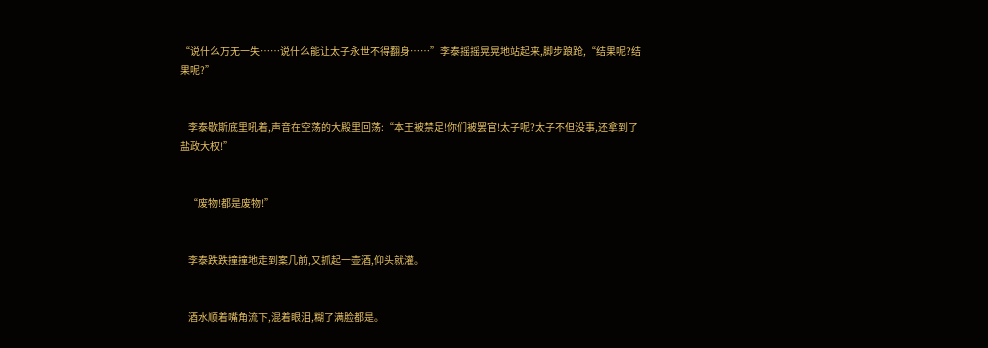“说什么万无一失……说什么能让太子永世不得翻身……”李泰摇摇晃晃地站起来,脚步踉跄,“结果呢?结果呢?”


    李泰歇斯底里吼着,声音在空荡的大殿里回荡:“本王被禁足!你们被罢官!太子呢?太子不但没事,还拿到了盐政大权!”


    “废物!都是废物!”


    李泰跌跌撞撞地走到案几前,又抓起一壶酒,仰头就灌。


    酒水顺着嘴角流下,混着眼泪,糊了满脸都是。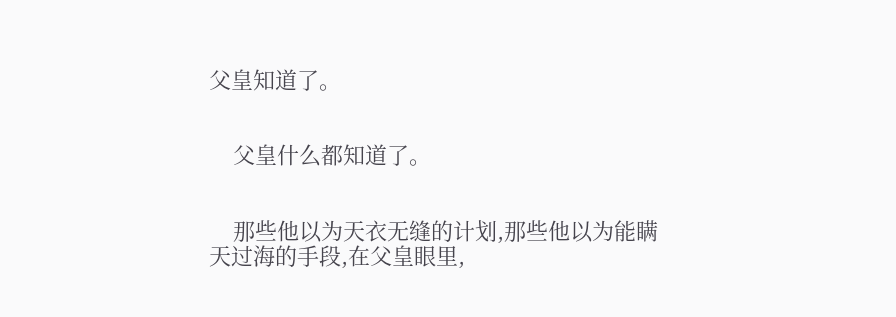父皇知道了。


    父皇什么都知道了。


    那些他以为天衣无缝的计划,那些他以为能瞒天过海的手段,在父皇眼里,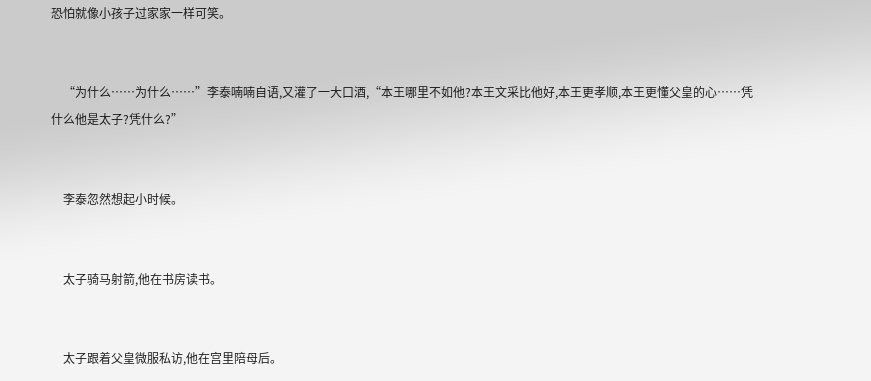恐怕就像小孩子过家家一样可笑。


    “为什么……为什么……”李泰喃喃自语,又灌了一大口酒,“本王哪里不如他?本王文采比他好,本王更孝顺,本王更懂父皇的心……凭什么他是太子?凭什么?”


    李泰忽然想起小时候。


    太子骑马射箭,他在书房读书。


    太子跟着父皇微服私访,他在宫里陪母后。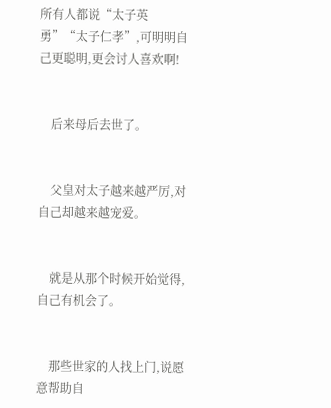所有人都说“太子英勇”“太子仁孝”,可明明自己更聪明,更会讨人喜欢啊!


    后来母后去世了。


    父皇对太子越来越严厉,对自己却越来越宠爱。


    就是从那个时候开始觉得,自己有机会了。


    那些世家的人找上门,说愿意帮助自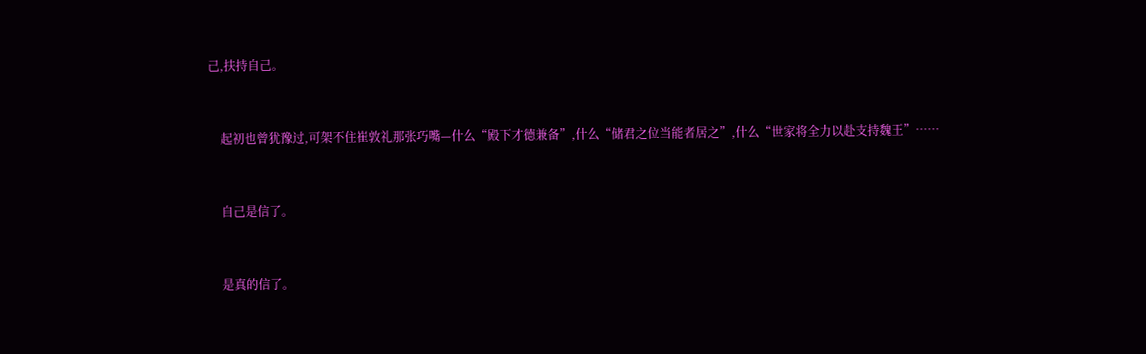己,扶持自己。


    起初也曾犹豫过,可架不住崔敦礼那张巧嘴—什么“殿下才德兼备”,什么“储君之位当能者居之”,什么“世家将全力以赴支持魏王”……


    自己是信了。


    是真的信了。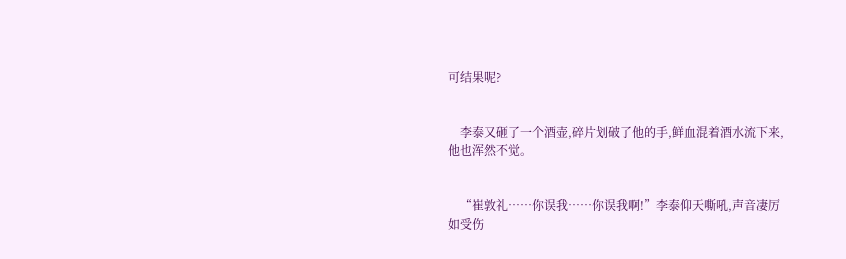可结果呢?


    李泰又砸了一个酒壶,碎片划破了他的手,鲜血混着酒水流下来,他也浑然不觉。


    “崔敦礼……你误我……你误我啊!”李泰仰天嘶吼,声音凄厉如受伤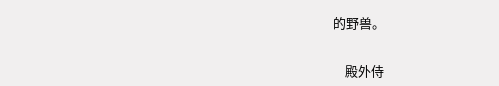的野兽。


    殿外侍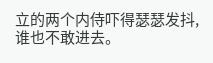立的两个内侍吓得瑟瑟发抖,谁也不敢进去。